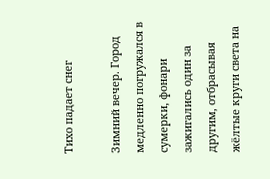Тихо падает снег

Зимний вечер. Город медленно погружался в сумерки, фонари зажигались один за другим, отбрасывая жёлтые круги света на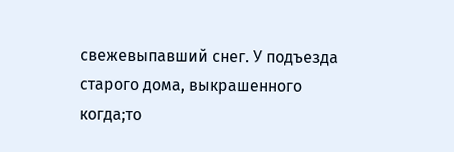свежевыпавший снег. У подъезда старого дома, выкрашенного когда;то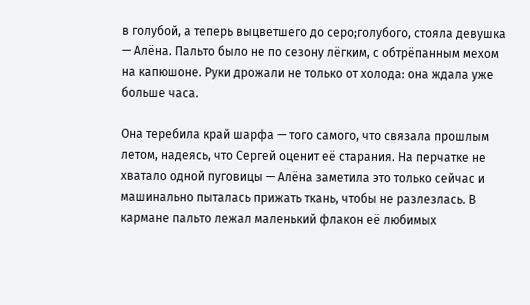в голубой, а теперь выцветшего до серо;голубого, стояла девушка — Алёна. Пальто было не по сезону лёгким, с обтрёпанным мехом на капюшоне. Руки дрожали не только от холода: она ждала уже больше часа.

Она теребила край шарфа — того самого, что связала прошлым летом, надеясь, что Сергей оценит её старания. На перчатке не хватало одной пуговицы — Алёна заметила это только сейчас и машинально пыталась прижать ткань, чтобы не разлезлась. В кармане пальто лежал маленький флакон её любимых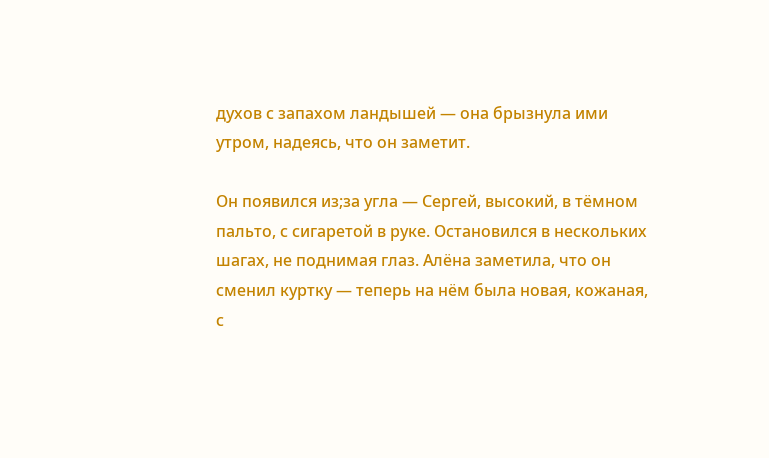духов с запахом ландышей — она брызнула ими утром, надеясь, что он заметит.

Он появился из;за угла — Сергей, высокий, в тёмном пальто, с сигаретой в руке. Остановился в нескольких шагах, не поднимая глаз. Алёна заметила, что он сменил куртку — теперь на нём была новая, кожаная, с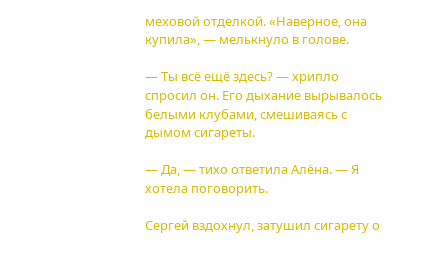меховой отделкой. «Наверное, она купила», — мелькнуло в голове.

— Ты всё ещё здесь? — хрипло спросил он. Его дыхание вырывалось белыми клубами, смешиваясь с дымом сигареты.

— Да, — тихо ответила Алёна. — Я хотела поговорить.

Сергей вздохнул, затушил сигарету о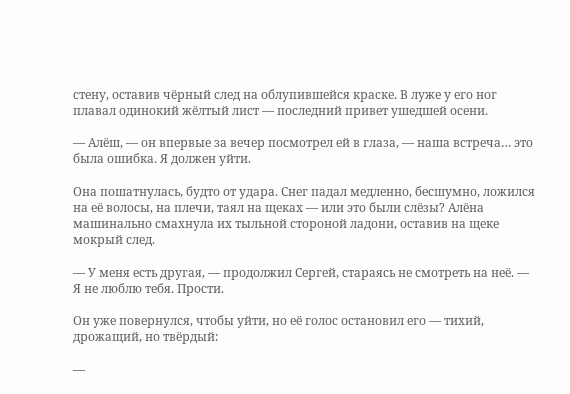стену, оставив чёрный след на облупившейся краске. В луже у его ног плавал одинокий жёлтый лист — последний привет ушедшей осени.

— Алёш, — он впервые за вечер посмотрел ей в глаза, — наша встреча… это была ошибка. Я должен уйти.

Она пошатнулась, будто от удара. Снег падал медленно, бесшумно, ложился на её волосы, на плечи, таял на щеках — или это были слёзы? Алёна машинально смахнула их тыльной стороной ладони, оставив на щеке мокрый след.

— У меня есть другая, — продолжил Сергей, стараясь не смотреть на неё. — Я не люблю тебя. Прости.

Он уже повернулся, чтобы уйти, но её голос остановил его — тихий, дрожащий, но твёрдый:

—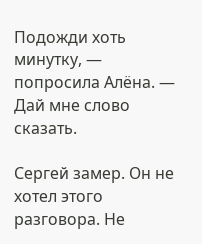Подожди хоть минутку, — попросила Алёна. — Дай мне слово сказать.

Сергей замер. Он не хотел этого разговора. Не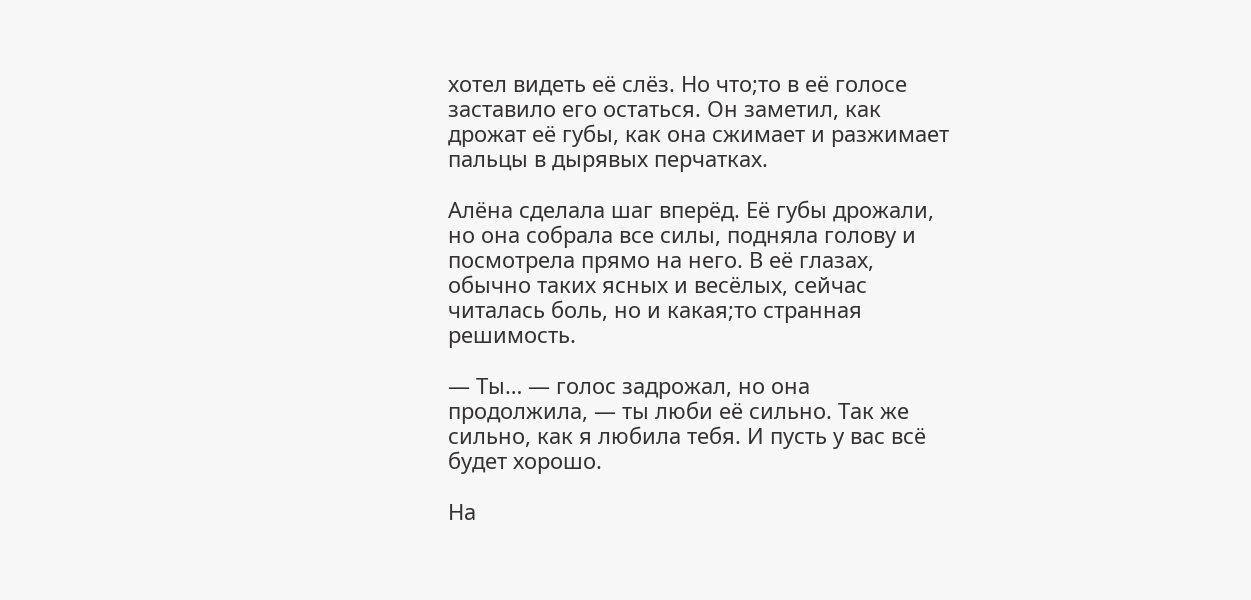хотел видеть её слёз. Но что;то в её голосе заставило его остаться. Он заметил, как дрожат её губы, как она сжимает и разжимает пальцы в дырявых перчатках.

Алёна сделала шаг вперёд. Её губы дрожали, но она собрала все силы, подняла голову и посмотрела прямо на него. В её глазах, обычно таких ясных и весёлых, сейчас читалась боль, но и какая;то странная решимость.

— Ты… — голос задрожал, но она продолжила, — ты люби её сильно. Так же сильно, как я любила тебя. И пусть у вас всё будет хорошо.

На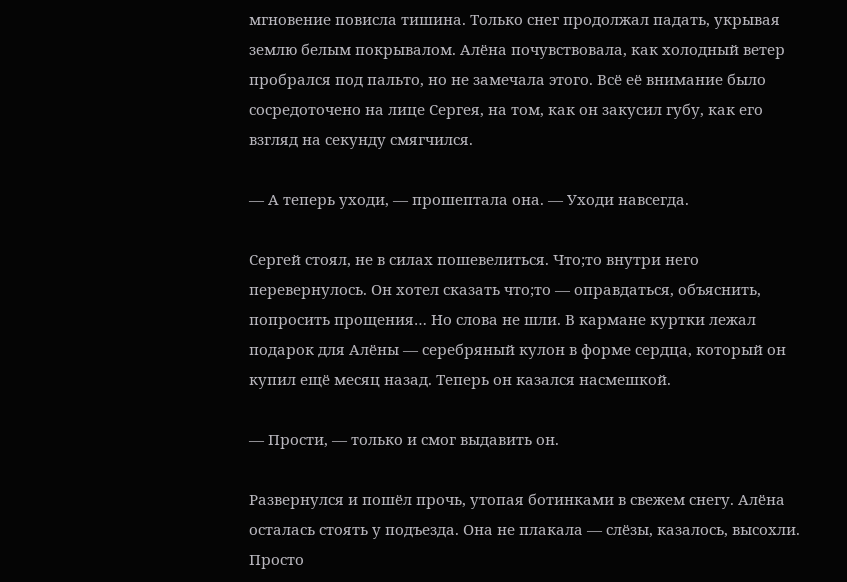мгновение повисла тишина. Только снег продолжал падать, укрывая землю белым покрывалом. Алёна почувствовала, как холодный ветер пробрался под пальто, но не замечала этого. Всё её внимание было сосредоточено на лице Сергея, на том, как он закусил губу, как его взгляд на секунду смягчился.

— А теперь уходи, — прошептала она. — Уходи навсегда.

Сергей стоял, не в силах пошевелиться. Что;то внутри него перевернулось. Он хотел сказать что;то — оправдаться, объяснить, попросить прощения… Но слова не шли. В кармане куртки лежал подарок для Алёны — серебряный кулон в форме сердца, который он купил ещё месяц назад. Теперь он казался насмешкой.

— Прости, — только и смог выдавить он.

Развернулся и пошёл прочь, утопая ботинками в свежем снегу. Алёна осталась стоять у подъезда. Она не плакала — слёзы, казалось, высохли. Просто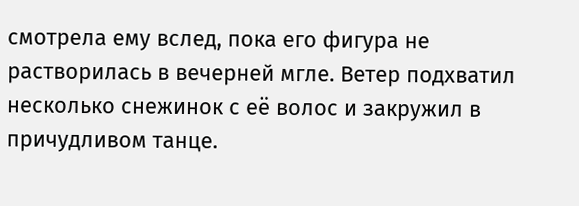смотрела ему вслед, пока его фигура не растворилась в вечерней мгле. Ветер подхватил несколько снежинок с её волос и закружил в причудливом танце.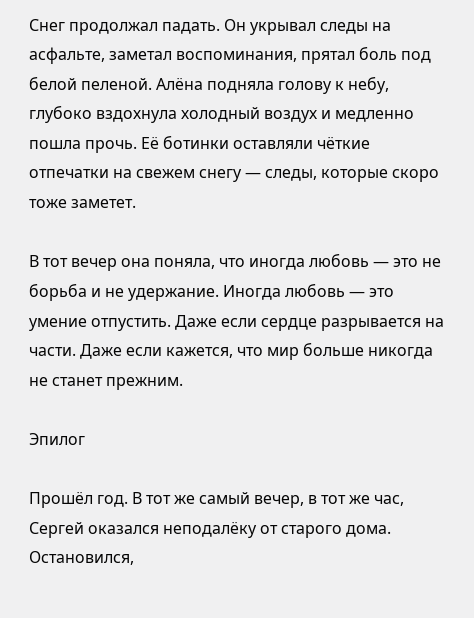Снег продолжал падать. Он укрывал следы на асфальте, заметал воспоминания, прятал боль под белой пеленой. Алёна подняла голову к небу, глубоко вздохнула холодный воздух и медленно пошла прочь. Её ботинки оставляли чёткие отпечатки на свежем снегу — следы, которые скоро тоже заметет.

В тот вечер она поняла, что иногда любовь — это не борьба и не удержание. Иногда любовь — это умение отпустить. Даже если сердце разрывается на части. Даже если кажется, что мир больше никогда не станет прежним.

Эпилог

Прошёл год. В тот же самый вечер, в тот же час, Сергей оказался неподалёку от старого дома. Остановился,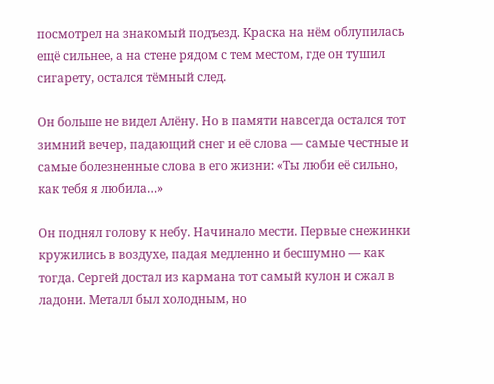посмотрел на знакомый подъезд. Краска на нём облупилась ещё сильнее, а на стене рядом с тем местом, где он тушил сигарету, остался тёмный след.

Он больше не видел Алёну. Но в памяти навсегда остался тот зимний вечер, падающий снег и её слова — самые честные и самые болезненные слова в его жизни: «Ты люби её сильно, как тебя я любила…»

Он поднял голову к небу. Начинало мести. Первые снежинки кружились в воздухе, падая медленно и бесшумно — как тогда. Сергей достал из кармана тот самый кулон и сжал в ладони. Металл был холодным, но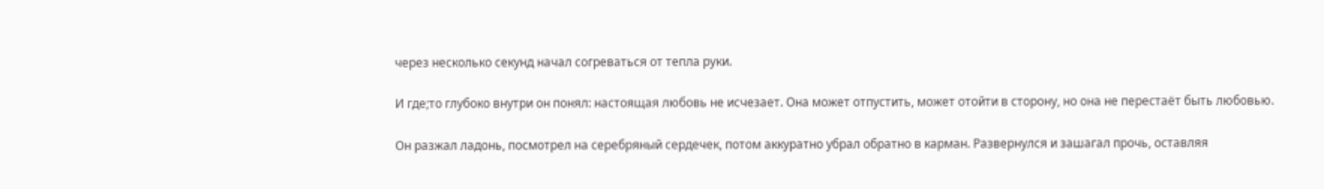через несколько секунд начал согреваться от тепла руки.

И где;то глубоко внутри он понял: настоящая любовь не исчезает. Она может отпустить, может отойти в сторону, но она не перестаёт быть любовью.

Он разжал ладонь, посмотрел на серебряный сердечек, потом аккуратно убрал обратно в карман. Развернулся и зашагал прочь, оставляя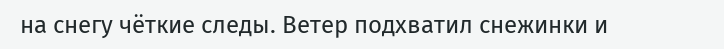на снегу чёткие следы. Ветер подхватил снежинки и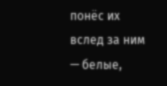понёс их вслед за ним — белые,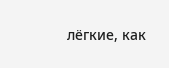лёгкие, как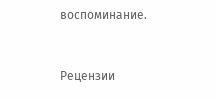воспоминание.


Рецензии